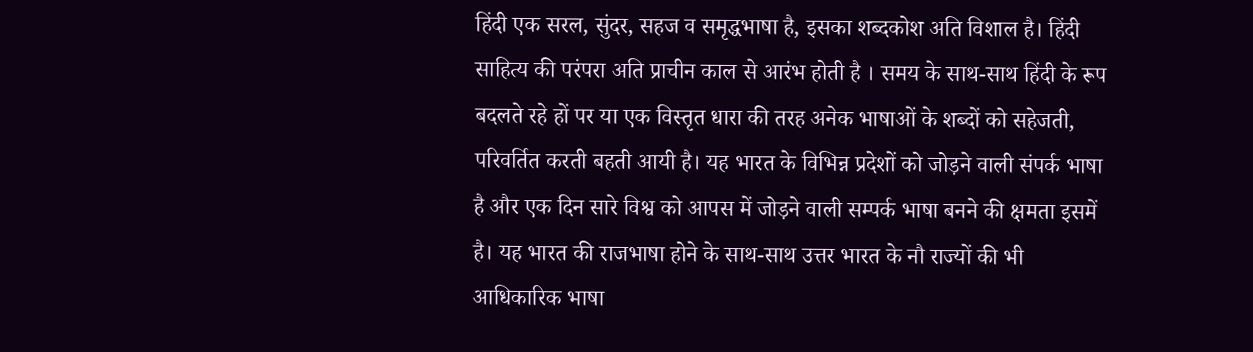हिंदी एक सरल, सुंदर, सहज व समृद्धभाषा है, इसका शब्दकोश अति विशाल है। हिंदी साहित्य की परंपरा अति प्राचीन काल से आरंभ होती है । समय के साथ-साथ हिंदी के रूप बदलते रहे हों पर या एक विस्तृत धारा की तरह अनेक भाषाओं के शब्दों को सहेजती, परिवर्तित करती बहती आयी है। यह भारत के विभिन्न प्रदेशों को जोड़ने वाली संपर्क भाषा है और एक दिन सारे विश्व को आपस में जोड़ने वाली सम्पर्क भाषा बनने की क्षमता इसमें है। यह भारत की राजभाषा होने के साथ-साथ उत्तर भारत के नौ राज्यों की भी आधिकारिक भाषा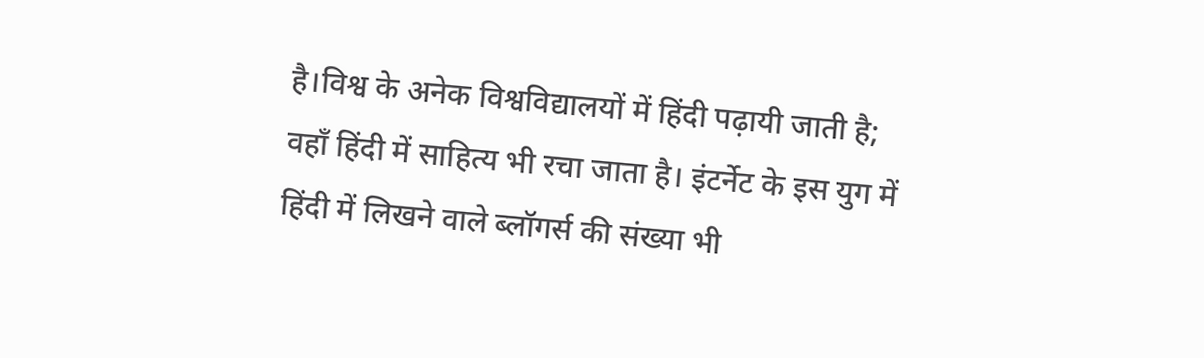है।विश्व के अनेक विश्वविद्यालयों में हिंदी पढ़ायी जाती है; वहाँ हिंदी में साहित्य भी रचा जाता है। इंटर्नेट के इस युग में हिंदी में लिखने वाले ब्लॉगर्स की संख्या भी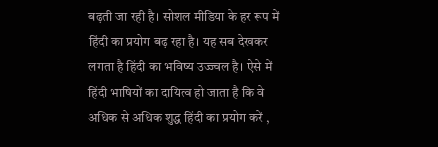बढ़ती जा रही है। सोशल मीडिया के हर रूप में हिंदी का प्रयोग बढ़ रहा है। यह सब देखकर लगता है हिंदी का भविष्य उज्ज्वल है। ऐसे में हिंदी भाषियों का दायित्व हो जाता है कि वे अधिक से अधिक शुद्ध हिंदी का प्रयोग करें ,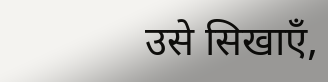उसे सिखाएँ,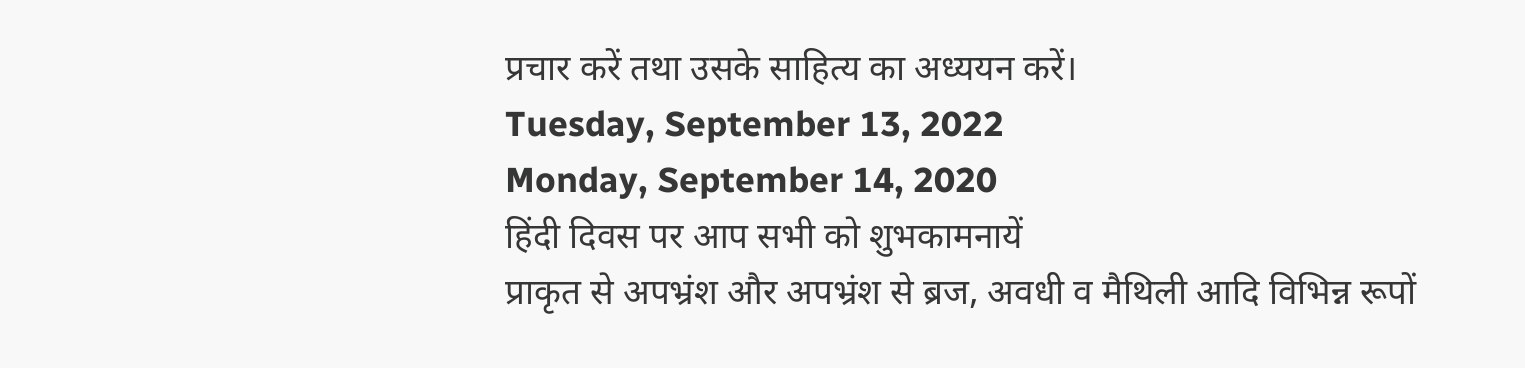प्रचार करें तथा उसके साहित्य का अध्ययन करें।
Tuesday, September 13, 2022
Monday, September 14, 2020
हिंदी दिवस पर आप सभी को शुभकामनायें
प्राकृत से अपभ्रंश और अपभ्रंश से ब्रज, अवधी व मैथिली आदि विभिन्न रूपों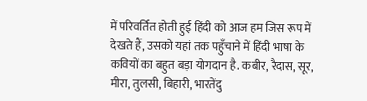में परिवर्तित होती हुई हिंदी को आज हम जिस रूप में देखते हैं, उसको यहां तक पहुँचाने में हिंदी भाषा के कवियों का बहुत बड़ा योगदान है. कबीर, रैदास, सूर, मीरा, तुलसी, बिहारी, भारतेंदु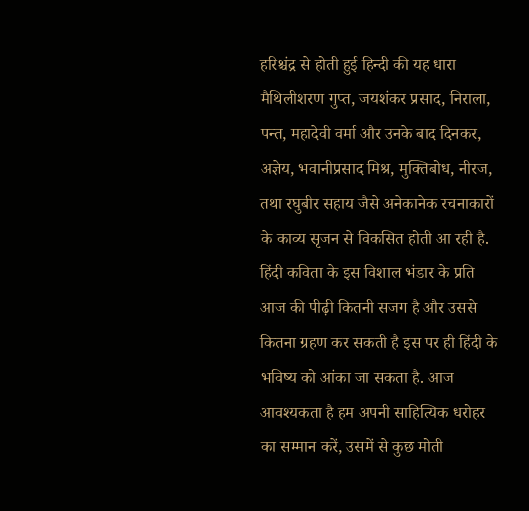हरिश्चंद्र से होती हुई हिन्दी की यह धारा मैथिलीशरण गुप्त, जयशंकर प्रसाद, निराला, पन्त, महादेवी वर्मा और उनके बाद दिनकर, अज्ञेय, भवानीप्रसाद मिश्र, मुक्तिबोध, नीरज, तथा रघुबीर सहाय जैसे अनेकानेक रचनाकारों के काव्य सृजन से विकसित होती आ रही है. हिंदी कविता के इस विशाल भंडार के प्रति आज की पीढ़ी कितनी सजग है और उससे कितना ग्रहण कर सकती है इस पर ही हिंदी के भविष्य को आंका जा सकता है. आज आवश्यकता है हम अपनी साहित्यिक धरोहर का सम्मान करें, उसमें से कुछ मोती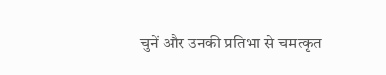चुनें और उनकी प्रतिभा से चमत्कृत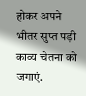होकर अपने भीतर सुप्त पड़ी काव्य चेतना को जगाएं.